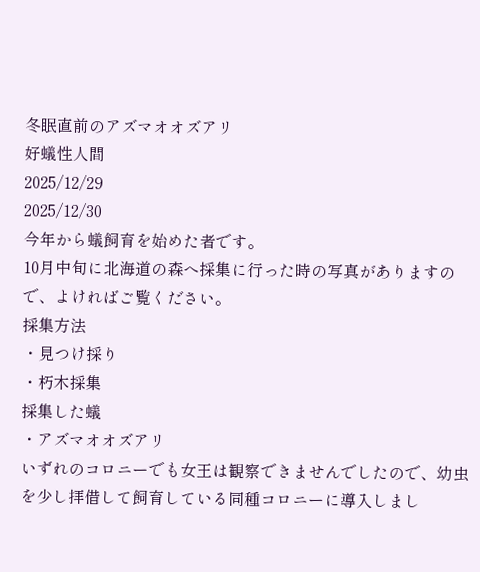冬眠直前のアズマオオズアリ
好蟻性人間
2025/12/29
2025/12/30
今年から蟻飼育を始めた者です。
10月中旬に北海道の森へ採集に行った時の写真がありますので、よければご覧ください。
採集方法
・見つけ採り
・朽木採集
採集した蟻
・アズマオオズアリ
いずれのコロニーでも女王は観察できませんでしたので、幼虫を少し拝借して飼育している同種コロニーに導入しまし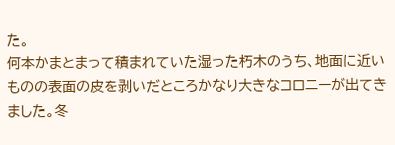た。
何本かまとまって積まれていた湿った朽木のうち、地面に近いものの表面の皮を剥いだところかなり大きなコロニーが出てきました。冬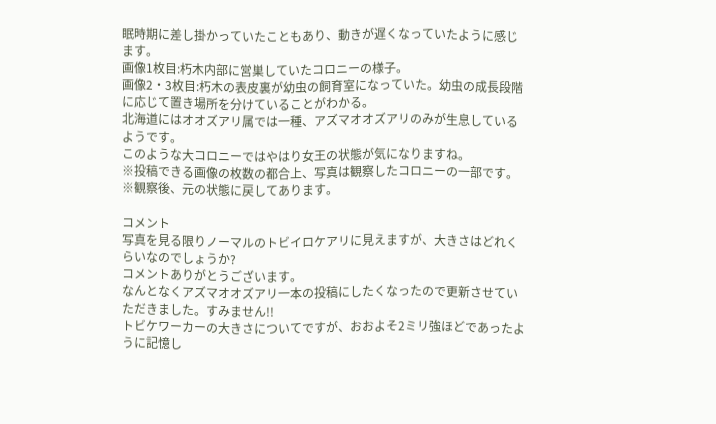眠時期に差し掛かっていたこともあり、動きが遅くなっていたように感じます。
画像1枚目:朽木内部に営巣していたコロニーの様子。
画像2・3枚目:朽木の表皮裏が幼虫の飼育室になっていた。幼虫の成長段階に応じて置き場所を分けていることがわかる。
北海道にはオオズアリ属では一種、アズマオオズアリのみが生息しているようです。
このような大コロニーではやはり女王の状態が気になりますね。
※投稿できる画像の枚数の都合上、写真は観察したコロニーの一部です。
※観察後、元の状態に戻してあります。

コメント
写真を見る限りノーマルのトビイロケアリに見えますが、大きさはどれくらいなのでしょうか?
コメントありがとうございます。
なんとなくアズマオオズアリ一本の投稿にしたくなったので更新させていただきました。すみません!!
トビケワーカーの大きさについてですが、おおよそ2ミリ強ほどであったように記憶し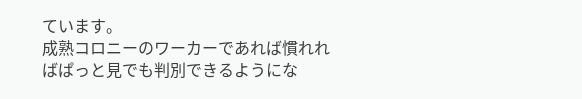ています。
成熟コロニーのワーカーであれば慣れればぱっと見でも判別できるようにな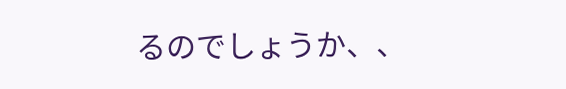るのでしょうか、、